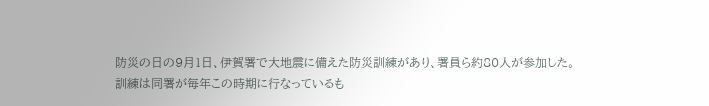防災の日の9月1日、伊賀署で大地震に備えた防災訓練があり、署員ら約80人が参加した。
訓練は同署が毎年この時期に行なっているも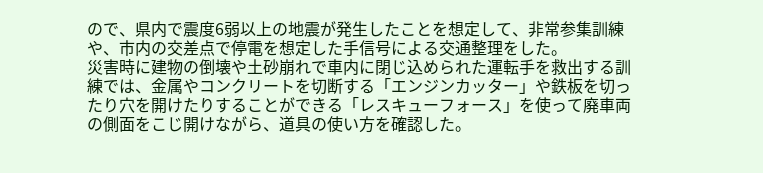ので、県内で震度6弱以上の地震が発生したことを想定して、非常参集訓練や、市内の交差点で停電を想定した手信号による交通整理をした。
災害時に建物の倒壊や土砂崩れで車内に閉じ込められた運転手を救出する訓練では、金属やコンクリートを切断する「エンジンカッター」や鉄板を切ったり穴を開けたりすることができる「レスキューフォース」を使って廃車両の側面をこじ開けながら、道具の使い方を確認した。